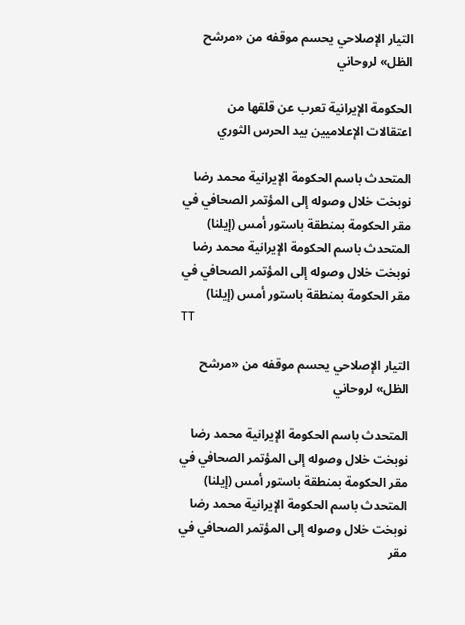التيار الإصلاحي يحسم موقفه من «مرشح الظل» لروحاني

الحكومة الإيرانية تعرب عن قلقها من اعتقالات الإعلاميين بيد الحرس الثوري

المتحدث باسم الحكومة الإيرانية محمد رضا نوبخت خلال وصوله إلى المؤتمر الصحافي في مقر الحكومة بمنطقة باستور أمس (إيلنا)
المتحدث باسم الحكومة الإيرانية محمد رضا نوبخت خلال وصوله إلى المؤتمر الصحافي في مقر الحكومة بمنطقة باستور أمس (إيلنا)
TT

التيار الإصلاحي يحسم موقفه من «مرشح الظل» لروحاني

المتحدث باسم الحكومة الإيرانية محمد رضا نوبخت خلال وصوله إلى المؤتمر الصحافي في مقر الحكومة بمنطقة باستور أمس (إيلنا)
المتحدث باسم الحكومة الإيرانية محمد رضا نوبخت خلال وصوله إلى المؤتمر الصحافي في مقر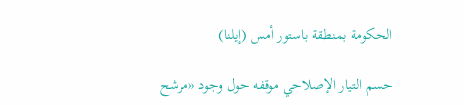الحكومة بمنطقة باستور أمس (إيلنا)

حسم التيار الإصلاحي موقفه حول وجود «مرشح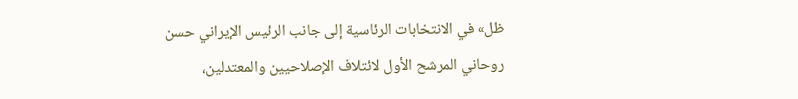ظل» في الانتخابات الرئاسية إلى جانب الرئيس الإيراني حسن روحاني المرشح الأول لائتلاف الإصلاحيين والمعتدلين،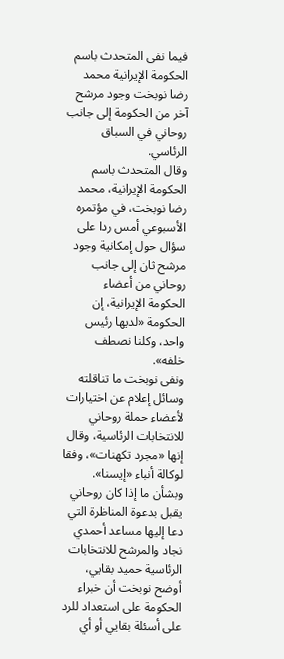فيما نفى المتحدث باسم الحكومة الإيرانية محمد رضا نوبخت وجود مرشح آخر من الحكومة إلى جانب روحاني في السباق الرئاسي.
وقال المتحدث باسم الحكومة الإيرانية، محمد رضا نوبخت، في مؤتمره الأسبوعي أمس ردا على سؤال حول إمكانية وجود مرشح ثان إلى جانب روحاني من أعضاء الحكومة الإيرانية، إن الحكومة «لديها رئيس واحد، وكلنا نصطف خلفه».
ونفى نوبخت ما تناقلته وسائل إعلام عن اختيارات لأعضاء حملة روحاني للانتخابات الرئاسية، وقال إنها «مجرد تكهنات»، وفقا لوكالة أنباء «إيسنا».
وبشأن ما إذا كان روحاني يقبل بدعوة المناظرة التي دعا إليها مساعد أحمدي نجاد والمرشح للانتخابات الرئاسية حميد بقايي، أوضح نوبخت أن خبراء الحكومة على استعداد للرد على أسئلة بقايي أو أي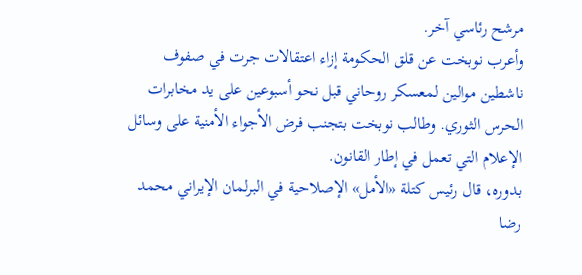مرشح رئاسي آخر.
وأعرب نوبخت عن قلق الحكومة إزاء اعتقالات جرت في صفوف ناشطين موالين لمعسكر روحاني قبل نحو أسبوعين على يد مخابرات الحرس الثوري. وطالب نوبخت بتجنب فرض الأجواء الأمنية على وسائل الإعلام التي تعمل في إطار القانون.
بدوره، قال رئيس كتلة «الأمل» الإصلاحية في البرلمان الإيراني محمد رضا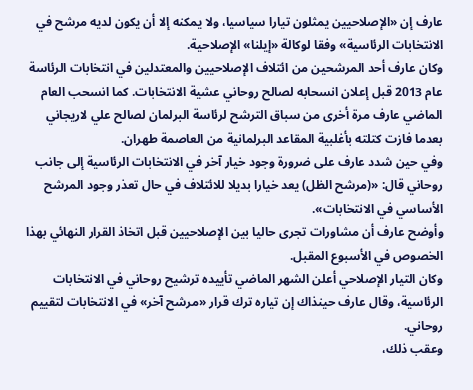عارف إن «الإصلاحيين يمثلون تيارا سياسيا، ولا يمكنه إلا أن يكون لديه مرشح في الانتخابات الرئاسية» وفقا لوكالة «إيلنا» الإصلاحية.
وكان عارف أحد المرشحين من ائتلاف الإصلاحيين والمعتدلين في انتخابات الرئاسة عام 2013 قبل إعلان انسحابه لصالح روحاني عشية الانتخابات. كما انسحب العام الماضي عارف مرة أخرى من سباق الترشح لرئاسة البرلمان لصالح علي لاريجاني بعدما فازت كتلته بأغلبية المقاعد البرلمانية من العاصمة طهران.
وفي حين شدد عارف على ضرورة وجود خيار آخر في الانتخابات الرئاسية إلى جانب روحاني قال: «(مرشح الظل) يعد خيارا بديلا للائتلاف في حال تعذر وجود المرشح الأساسي في الانتخابات».
وأوضح عارف أن مشاورات تجرى حاليا بين الإصلاحيين قبل اتخاذ القرار النهائي بهذا الخصوص في الأسبوع المقبل.
وكان التيار الإصلاحي أعلن الشهر الماضي تأييده ترشيح روحاني في الانتخابات الرئاسية، وقال عارف حينذاك إن تياره ترك قرار «مرشح آخر» في الانتخابات لتقييم روحاني.
وعقب ذلك،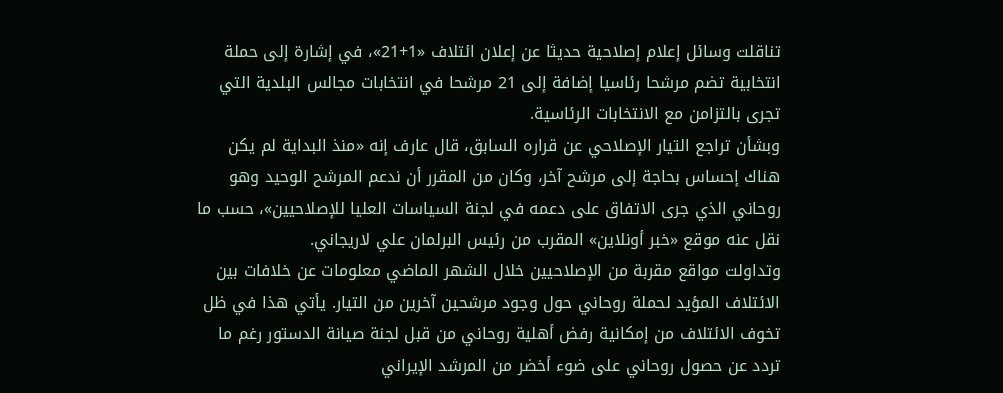تناقلت وسائل إعلام إصلاحية حديثا عن إعلان ائتلاف «1+21»، في إشارة إلى حملة انتخابية تضم مرشحا رئاسيا إضافة إلى 21 مرشحا في انتخابات مجالس البلدية التي تجرى بالتزامن مع الانتخابات الرئاسية.
وبشأن تراجع التيار الإصلاحي عن قراره السابق، قال عارف إنه «منذ البداية لم يكن هناك إحساس بحاجة إلى مرشح آخر، وكان من المقرر أن ندعم المرشح الوحيد وهو روحاني الذي جرى الاتفاق على دعمه في لجنة السياسات العليا للإصلاحيين»، حسب ما نقل عنه موقع «خبر أونلاين» المقرب من رئيس البرلمان علي لاريجاني.
وتداولت مواقع مقربة من الإصلاحيين خلال الشهر الماضي معلومات عن خلافات بين الائتلاف المؤيد لحملة روحاني حول وجود مرشحين آخرين من التيار. يأتي هذا في ظل تخوف الائتلاف من إمكانية رفض أهلية روحاني من قبل لجنة صيانة الدستور رغم ما تردد عن حصول روحاني على ضوء أخضر من المرشد الإيراني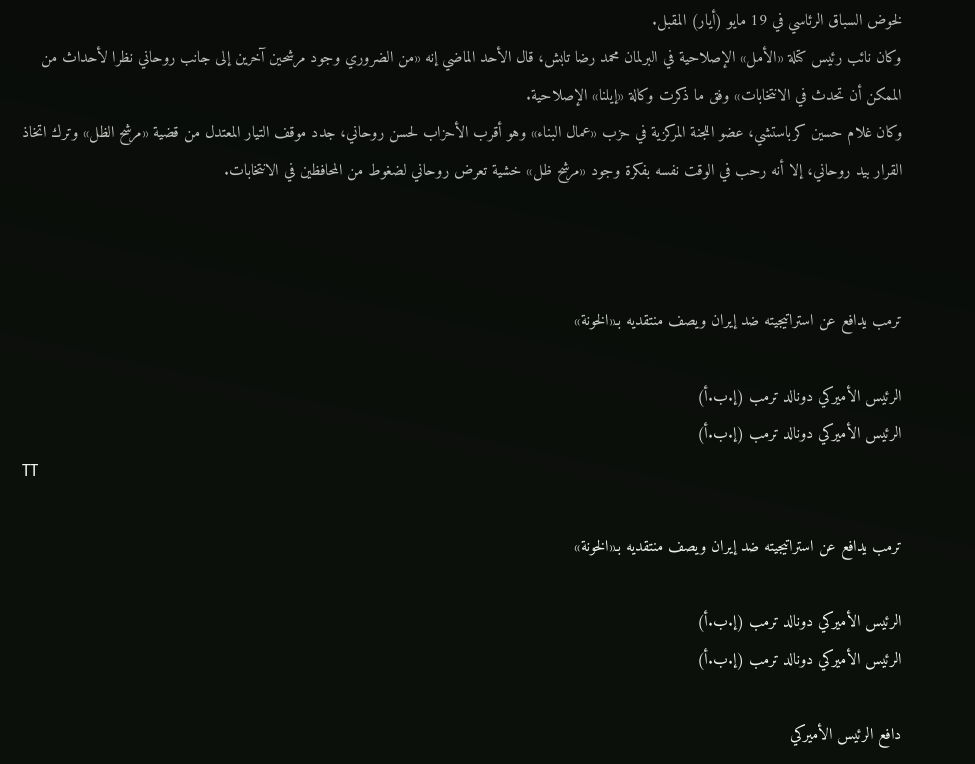لخوض السباق الرئاسي في 19 مايو (أيار) المقبل.
وكان نائب رئيس كتلة «الأمل» الإصلاحية في البرلمان محمد رضا تابش، قال الأحد الماضي إنه «من الضروري وجود مرشحين آخرين إلى جانب روحاني نظرا لأحداث من الممكن أن تحدث في الانتخابات» وفق ما ذكرت وكالة «إيلنا» الإصلاحية.
وكان غلام حسين كرباستشي، عضو اللجنة المركزية في حزب «عمال البناء» وهو أقرب الأحزاب لحسن روحاني، جدد موقف التيار المعتدل من قضية «مرشح الظل» وترك اتخاذ القرار بيد روحاني، إلا أنه رحب في الوقت نفسه بفكرة وجود «مرشح ظل» خشية تعرض روحاني لضغوط من المحافظين في الانتخابات.



ترمب يدافع عن استراتيجيته ضد إيران ويصف منتقديه بـ«الخونة»

الرئيس الأميركي دونالد ترمب (إ.ب.أ)
الرئيس الأميركي دونالد ترمب (إ.ب.أ)
TT

ترمب يدافع عن استراتيجيته ضد إيران ويصف منتقديه بـ«الخونة»

الرئيس الأميركي دونالد ترمب (إ.ب.أ)
الرئيس الأميركي دونالد ترمب (إ.ب.أ)

دافع الرئيس الأميركي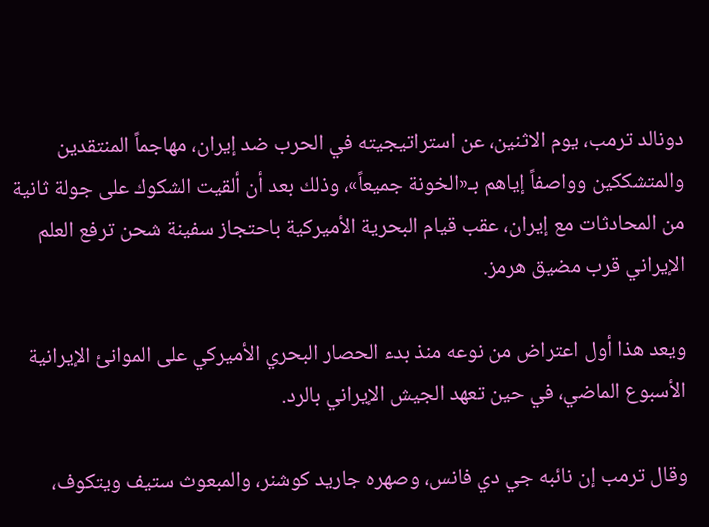دونالد ترمب، يوم الاثنين، عن استراتيجيته في الحرب ضد إيران، مهاجماً المنتقدين والمتشككين وواصفاً إياهم بـ«الخونة جميعاً»، وذلك بعد أن ألقيت الشكوك على جولة ثانية من المحادثات مع إيران، عقب قيام البحرية الأميركية باحتجاز سفينة شحن ترفع العلم الإيراني قرب مضيق هرمز.

ويعد هذا أول اعتراض من نوعه منذ بدء الحصار البحري الأميركي على الموانئ الإيرانية الأسبوع الماضي، في حين تعهد الجيش الإيراني بالرد.

وقال ترمب إن نائبه جي دي فانس، وصهره جاريد كوشنر، والمبعوث ستيف ويتكوف،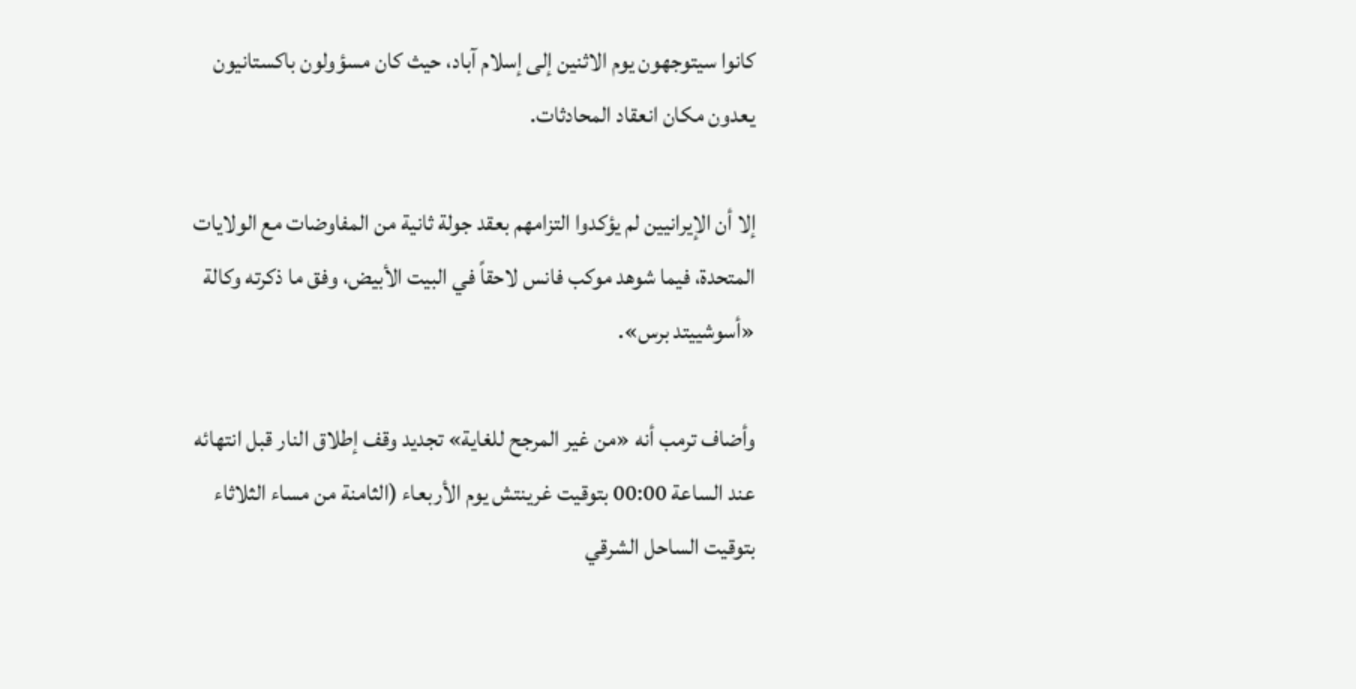كانوا سيتوجهون يوم الاثنين إلى إسلام آباد، حيث كان مسؤولون باكستانيون يعدون مكان انعقاد المحادثات.

إلا أن الإيرانيين لم يؤكدوا التزامهم بعقد جولة ثانية من المفاوضات مع الولايات المتحدة، فيما شوهد موكب فانس لاحقاً في البيت الأبيض، وفق ما ذكرته وكالة «أسوشييتد برس».

وأضاف ترمب أنه «من غير المرجح للغاية» تجديد وقف إطلاق النار قبل انتهائه عند الساعة 00:00 بتوقيت غرينتش يوم الأربعاء (الثامنة من مساء الثلاثاء بتوقيت الساحل الشرقي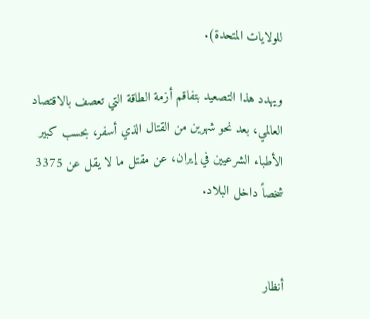للولايات المتحدة).

ويهدد هذا التصعيد بتفاقم أزمة الطاقة التي تعصف بالاقتصاد العالمي، بعد نحو شهرين من القتال الذي أسفر، بحسب كبير الأطباء الشرعيين في إيران، عن مقتل ما لا يقل عن 3375 شخصاً داخل البلاد.


أنظار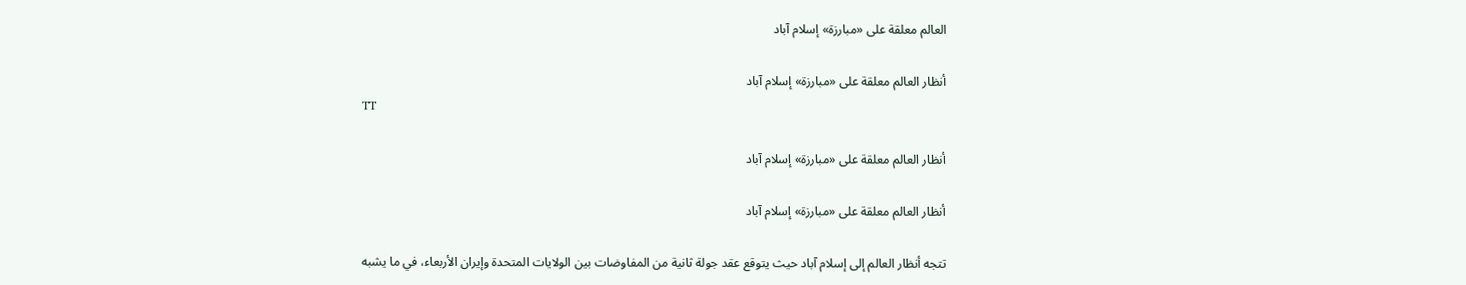العالم معلقة على «مبارزة» إسلام آباد

أنظار العالم معلقة على «مبارزة» إسلام آباد
TT

أنظار العالم معلقة على «مبارزة» إسلام آباد

أنظار العالم معلقة على «مبارزة» إسلام آباد

تتجه أنظار العالم إلى إسلام آباد حيث يتوقع عقد جولة ثانية من المفاوضات بين الولايات المتحدة وإيران الأربعاء، في ما يشبه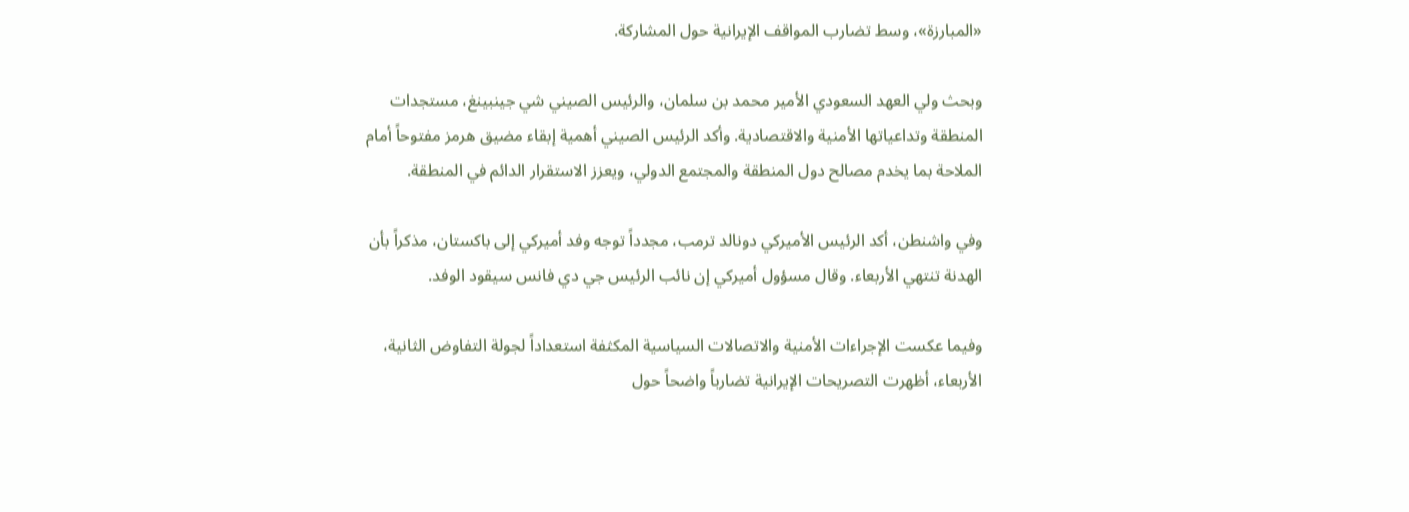«المبارزة»، وسط تضارب المواقف الإيرانية حول المشاركة.

وبحث ولي العهد السعودي الأمير محمد بن سلمان، والرئيس الصيني شي جينبينغ، مستجدات المنطقة وتداعياتها الأمنية والاقتصادية. وأكد الرئيس الصيني أهمية إبقاء مضيق هرمز مفتوحاً أمام الملاحة بما يخدم مصالح دول المنطقة والمجتمع الدولي، ويعزز الاستقرار الدائم في المنطقة.

وفي واشنطن، أكد الرئيس الأميركي دونالد ترمب، مجدداً توجه وفد أميركي إلى باكستان، مذكراً بأن الهدنة تنتهي الأربعاء. وقال مسؤول أميركي إن نائب الرئيس جي دي فانس سيقود الوفد.

وفيما عكست الإجراءات الأمنية والاتصالات السياسية المكثفة استعداداً لجولة التفاوض الثانية، الأربعاء، أظهرت التصريحات الإيرانية تضارباً واضحاً حول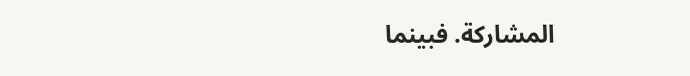المشاركة. فبينما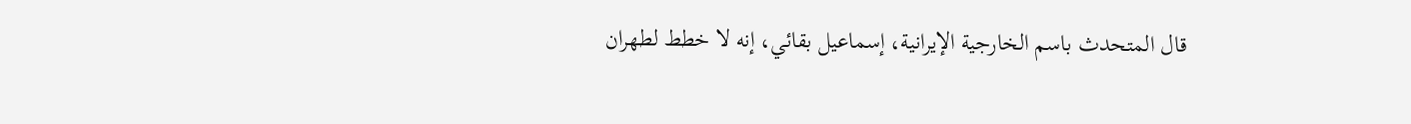قال المتحدث باسم الخارجية الإيرانية، إسماعيل بقائي، إنه لا خطط لطهران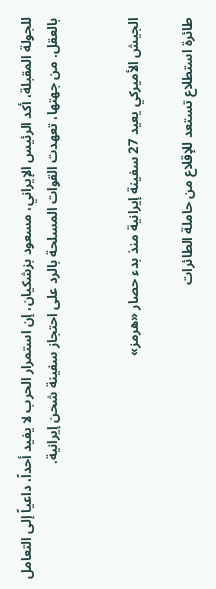للجولة المقبلة، أكد الرئيس الإيراني، مسعود بزشكيان، إن استمرار الحرب لا يفيد أحداً، داعياً إلى التعامل بالعقل. من جهتها، تعهدت القوات المسلحة بالرد على احتجاز سفينة شحن إيرانية.


الجيش الأميركي يعيد 27 سفينة إيرانية منذ بدء حصار «هرمز»

طائرة استطلاع تستعد للإقلاع من حاملة الطائرات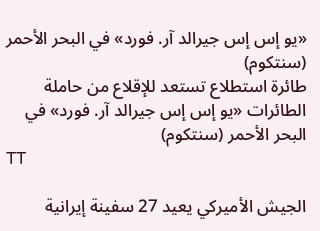«يو إس إس جيرالد آر. فورد» في البحر الأحمر (سنتكوم)
طائرة استطلاع تستعد للإقلاع من حاملة الطائرات «يو إس إس جيرالد آر. فورد» في البحر الأحمر (سنتكوم)
TT

الجيش الأميركي يعيد 27 سفينة إيرانية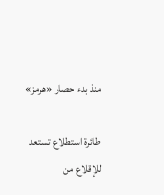منذ بدء حصار «هرمز»

طائرة استطلاع تستعد للإقلاع من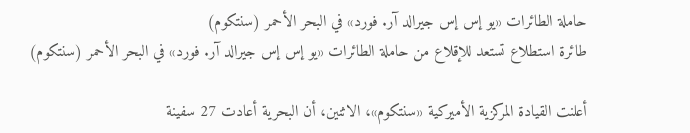حاملة الطائرات «يو إس إس جيرالد آر. فورد» في البحر الأحمر (سنتكوم)
طائرة استطلاع تستعد للإقلاع من حاملة الطائرات «يو إس إس جيرالد آر. فورد» في البحر الأحمر (سنتكوم)

أعلنت القيادة المركزية الأميركية «سنتكوم»، الاثنين، أن البحرية أعادت 27 سفينة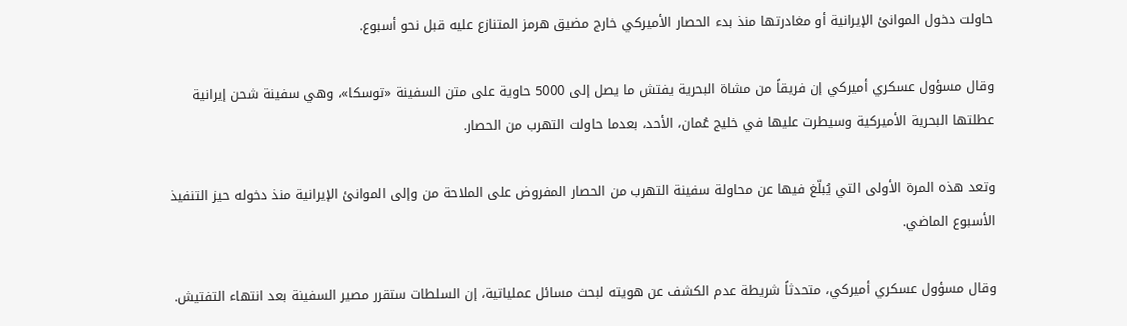حاولت دخول الموانئ الإيرانية أو مغادرتها منذ بدء الحصار الأميركي خارج مضيق هرمز المتنازع عليه قبل نحو أسبوع.

وقال مسؤول عسكري أميركي إن فريقاً من مشاة البحرية يفتش ما يصل إلى 5000 حاوية على متن السفينة «توسكا»، وهي سفينة شحن إيرانية عطلتها البحرية الأميركية وسيطرت عليها في خليج عُمان، الأحد، بعدما حاولت التهرب من الحصار.

وتعد هذه المرة الأولى التي يُبلّغ فيها عن محاولة سفينة التهرب من الحصار المفروض على الملاحة من وإلى الموانئ الإيرانية منذ دخوله حيز التنفيذ الأسبوع الماضي.

وقال مسؤول عسكري أميركي، متحدثاً شريطة عدم الكشف عن هويته لبحث مسائل عملياتية، إن السلطات ستقرر مصير السفينة بعد انتهاء التفتيش.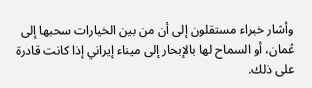وأشار خبراء مستقلون إلى أن من بين الخيارات سحبها إلى عُمان، أو السماح لها بالإبحار إلى ميناء إيراني إذا كانت قادرة على ذلك.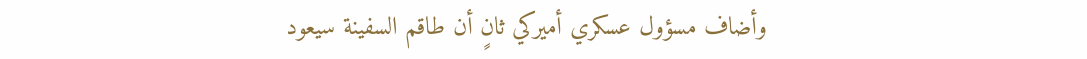وأضاف مسؤول عسكري أميركي ثانٍ أن طاقم السفينة سيعود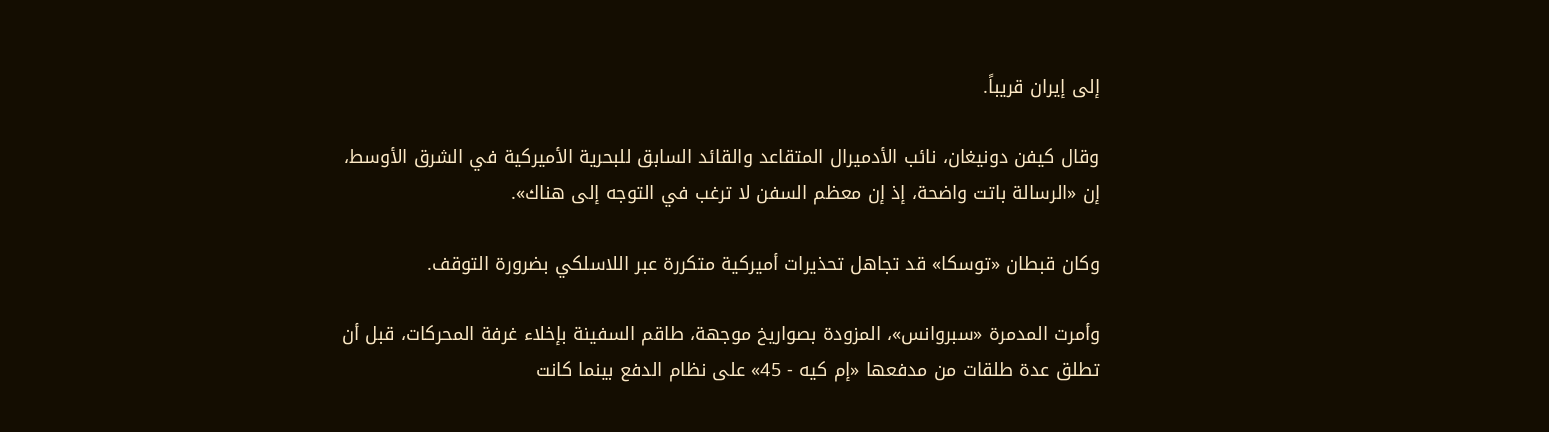إلى إيران قريباً.

وقال كيفن دونيغان، نائب الأدميرال المتقاعد والقائد السابق للبحرية الأميركية في الشرق الأوسط، إن «الرسالة باتت واضحة، إذ إن معظم السفن لا ترغب في التوجه إلى هناك».

وكان قبطان «توسكا» قد تجاهل تحذيرات أميركية متكررة عبر اللاسلكي بضرورة التوقف.

وأمرت المدمرة «سبروانس»، المزودة بصواريخ موجهة، طاقم السفينة بإخلاء غرفة المحركات، قبل أن تطلق عدة طلقات من مدفعها «إم كيه - 45» على نظام الدفع بينما كانت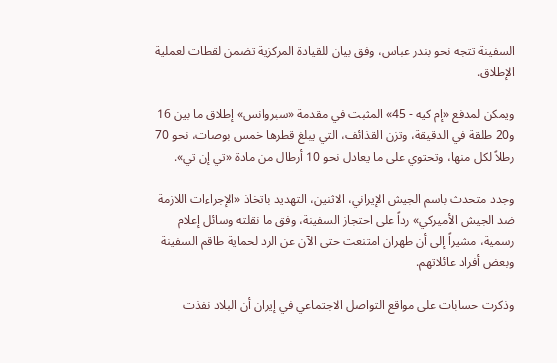السفينة تتجه نحو بندر عباس، وفق بيان للقيادة المركزية تضمن لقطات لعملية الإطلاق.

ويمكن لمدفع «إم كيه - 45» المثبت في مقدمة «سبروانس» إطلاق ما بين 16 و20 طلقة في الدقيقة، وتزن القذائف، التي يبلغ قطرها خمس بوصات، نحو 70 رطلاً لكل منها، وتحتوي على ما يعادل نحو 10 أرطال من مادة «تي إن تي».

وجدد متحدث باسم الجيش الإيراني، الاثنين، التهديد باتخاذ «الإجراءات اللازمة ضد الجيش الأميركي» رداً على احتجاز السفينة، وفق ما نقلته وسائل إعلام رسمية، مشيراً إلى أن طهران امتنعت حتى الآن عن الرد لحماية طاقم السفينة وبعض أفراد عائلاتهم.

وذكرت حسابات على مواقع التواصل الاجتماعي في إيران أن البلاد نفذت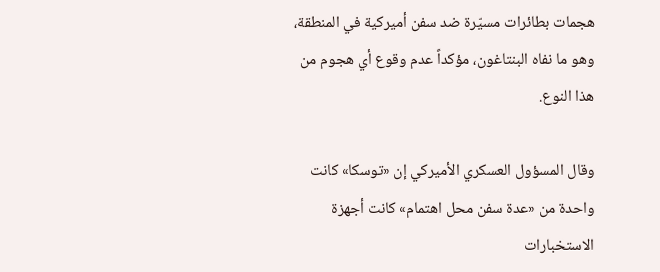هجمات بطائرات مسيّرة ضد سفن أميركية في المنطقة، وهو ما نفاه البنتاغون، مؤكداً عدم وقوع أي هجوم من هذا النوع.

وقال المسؤول العسكري الأميركي إن «توسكا» كانت واحدة من «عدة سفن محل اهتمام» كانت أجهزة الاستخبارات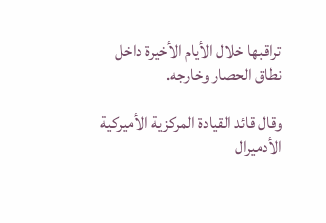تراقبها خلال الأيام الأخيرة داخل نطاق الحصار وخارجه.

وقال قائد القيادة المركزية الأميركية الأدميرال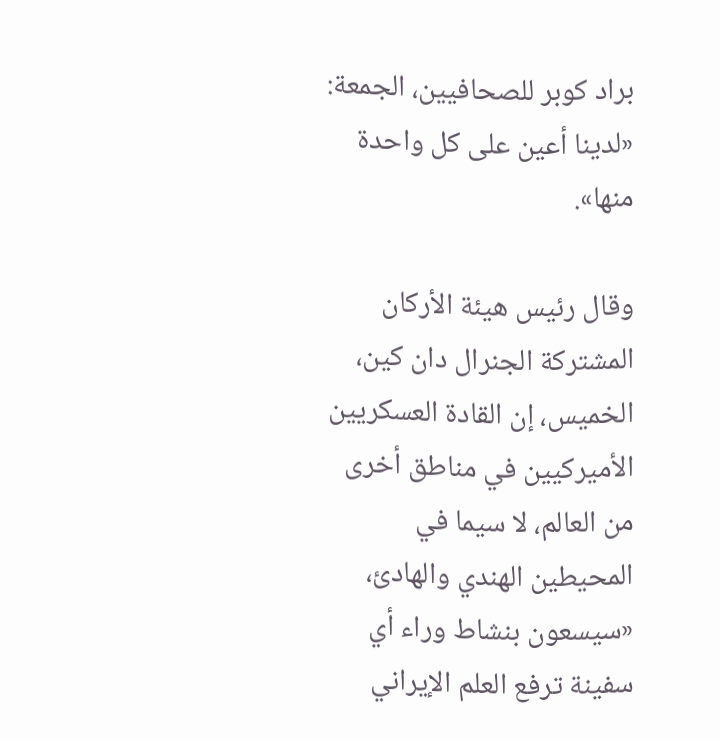براد كوبر للصحافيين، الجمعة: «لدينا أعين على كل واحدة منها».

وقال رئيس هيئة الأركان المشتركة الجنرال دان كين، الخميس، إن القادة العسكريين الأميركيين في مناطق أخرى من العالم، لا سيما في المحيطين الهندي والهادئ، «سيسعون بنشاط وراء أي سفينة ترفع العلم الإيراني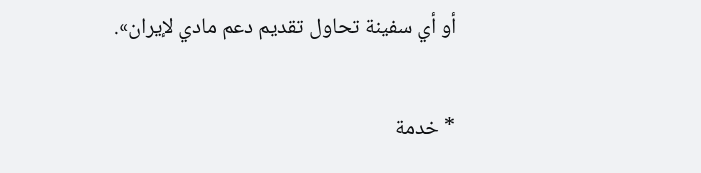أو أي سفينة تحاول تقديم دعم مادي لإيران».

* خدمة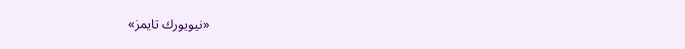«نيويورك تايمز»